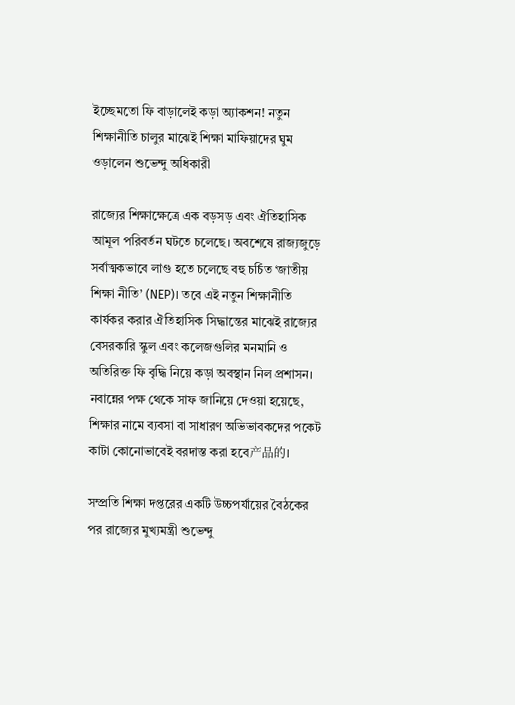ইচ্ছেমতো ফি বাড়ালেই কড়া অ্যাকশন! নতুন শিক্ষানীতি চালুর মাঝেই শিক্ষা মাফিয়াদের ঘুম ওড়ালেন শুভেন্দু অধিকারী

রাজ্যের শিক্ষাক্ষেত্রে এক বড়সড় এবং ঐতিহাসিক আমূল পরিবর্তন ঘটতে চলেছে। অবশেষে রাজ্যজুড়ে সর্বাত্মকভাবে লাগু হতে চলেছে বহু চর্চিত ‘জাতীয় শিক্ষা নীতি’ (NEP)। তবে এই নতুন শিক্ষানীতি কার্যকর করার ঐতিহাসিক সিদ্ধান্তের মাঝেই রাজ্যের বেসরকারি স্কুল এবং কলেজগুলির মনমানি ও অতিরিক্ত ফি বৃদ্ধি নিয়ে কড়া অবস্থান নিল প্রশাসন। নবান্নের পক্ষ থেকে সাফ জানিয়ে দেওয়া হয়েছে, শিক্ষার নামে ব্যবসা বা সাধারণ অভিভাবকদের পকেট কাটা কোনোভাবেই বরদাস্ত করা হবে产品的।

সম্প্রতি শিক্ষা দপ্তরের একটি উচ্চপর্যায়ের বৈঠকের পর রাজ্যের মুখ্যমন্ত্রী শুভেন্দু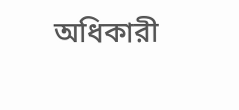অধিকারী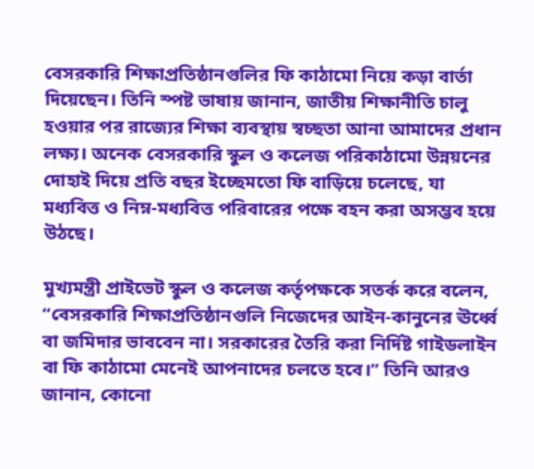বেসরকারি শিক্ষাপ্রতিষ্ঠানগুলির ফি কাঠামো নিয়ে কড়া বার্তা দিয়েছেন। তিনি স্পষ্ট ভাষায় জানান, জাতীয় শিক্ষানীতি চালু হওয়ার পর রাজ্যের শিক্ষা ব্যবস্থায় স্বচ্ছতা আনা আমাদের প্রধান লক্ষ্য। অনেক বেসরকারি স্কুল ও কলেজ পরিকাঠামো উন্নয়নের দোহাই দিয়ে প্রতি বছর ইচ্ছেমতো ফি বাড়িয়ে চলেছে, যা মধ্যবিত্ত ও নিম্ন-মধ্যবিত্ত পরিবারের পক্ষে বহন করা অসম্ভব হয়ে উঠছে।

মুখ্যমন্ত্রী প্রাইভেট স্কুল ও কলেজ কর্তৃপক্ষকে সতর্ক করে বলেন, “বেসরকারি শিক্ষাপ্রতিষ্ঠানগুলি নিজেদের আইন-কানুনের ঊর্ধ্বে বা জমিদার ভাববেন না। সরকারের তৈরি করা নির্দিষ্ট গাইডলাইন বা ফি কাঠামো মেনেই আপনাদের চলতে হবে।” তিনি আরও জানান, কোনো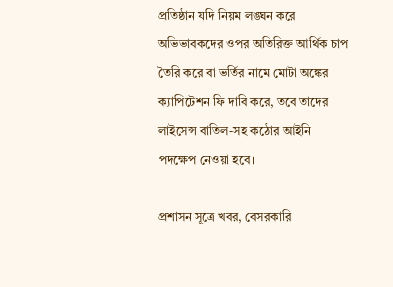প্রতিষ্ঠান যদি নিয়ম লঙ্ঘন করে অভিভাবকদের ওপর অতিরিক্ত আর্থিক চাপ তৈরি করে বা ভর্তির নামে মোটা অঙ্কের ক্যাপিটেশন ফি দাবি করে, তবে তাদের লাইসেন্স বাতিল-সহ কঠোর আইনি পদক্ষেপ নেওয়া হবে।

প্রশাসন সূত্রে খবর, বেসরকারি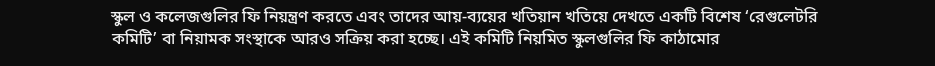স্কুল ও কলেজগুলির ফি নিয়ন্ত্রণ করতে এবং তাদের আয়-ব্যয়ের খতিয়ান খতিয়ে দেখতে একটি বিশেষ ‘রেগুলেটরি কমিটি’ বা নিয়ামক সংস্থাকে আরও সক্রিয় করা হচ্ছে। এই কমিটি নিয়মিত স্কুলগুলির ফি কাঠামোর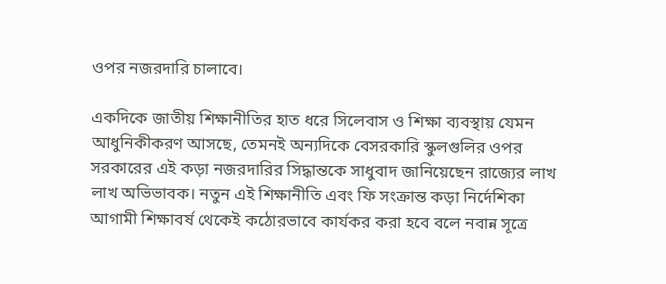ওপর নজরদারি চালাবে।

একদিকে জাতীয় শিক্ষানীতির হাত ধরে সিলেবাস ও শিক্ষা ব্যবস্থায় যেমন আধুনিকীকরণ আসছে, তেমনই অন্যদিকে বেসরকারি স্কুলগুলির ওপর সরকারের এই কড়া নজরদারির সিদ্ধান্তকে সাধুবাদ জানিয়েছেন রাজ্যের লাখ লাখ অভিভাবক। নতুন এই শিক্ষানীতি এবং ফি সংক্রান্ত কড়া নির্দেশিকা আগামী শিক্ষাবর্ষ থেকেই কঠোরভাবে কার্যকর করা হবে বলে নবান্ন সূত্রে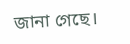জানা গেছে।